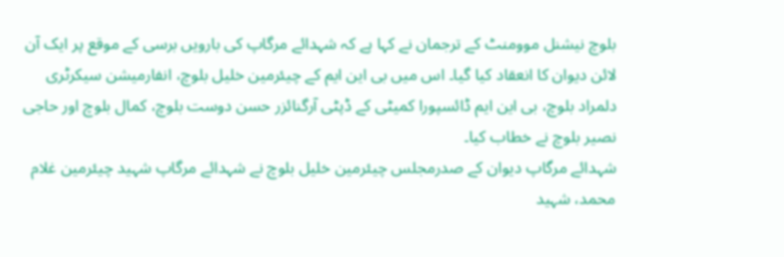بلوچ نیشنل موومنٹ کے ترجمان نے کہا ہے کہ شہدائے مرگاپ کی بارویں برسی کے موقع پر ایک آن لائن دیوان کا انعقاد کیا گیا۔ اس میں بی این ایم کے چیئرمین خلیل بلوچ، انفارمیشن سیکرٹری دلمراد بلوچ، بی این ایم ڈائسپورا کمیٹی کے ڈپٹی آرگنائزر حسن دوست بلوچ، کمال بلوچ اور حاجی نصیر بلوچ نے خطاب کیا۔
شہدائے مرگاپ دیوان کے صدرمجلس چیئرمین خلیل بلوچ نے شہدائے مرگاپ شہید چیئرمین غلام محمد، شہید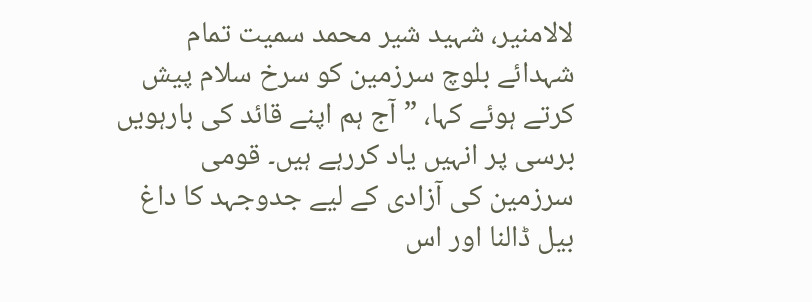لالامنیر، شہید شیر محمد سمیت تمام شہدائے بلوچ سرزمین کو سرخ سلام پیش کرتے ہوئے کہا، ”آج ہم اپنے قائد کی بارہویں برسی پر انہیں یاد کررہے ہیں۔ قومی سرزمین کی آزادی کے لیے جدوجہد کا داغ بیل ڈالنا اور اس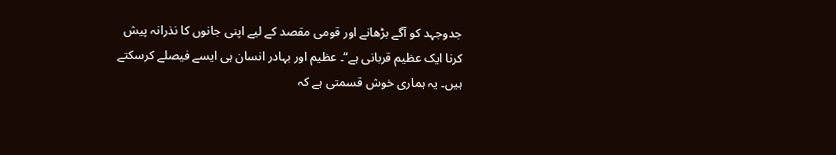جدوجہد کو آگے بڑھانے اور قومی مقصد کے لیے اپنی جانوں کا نذرانہ پیش کرنا ایک عظیم قربانی ہے“۔ عظیم اور بہادر انسان ہی ایسے فیصلے کرسکتے ہیں۔ یہ ہماری خوش قسمتی ہے کہ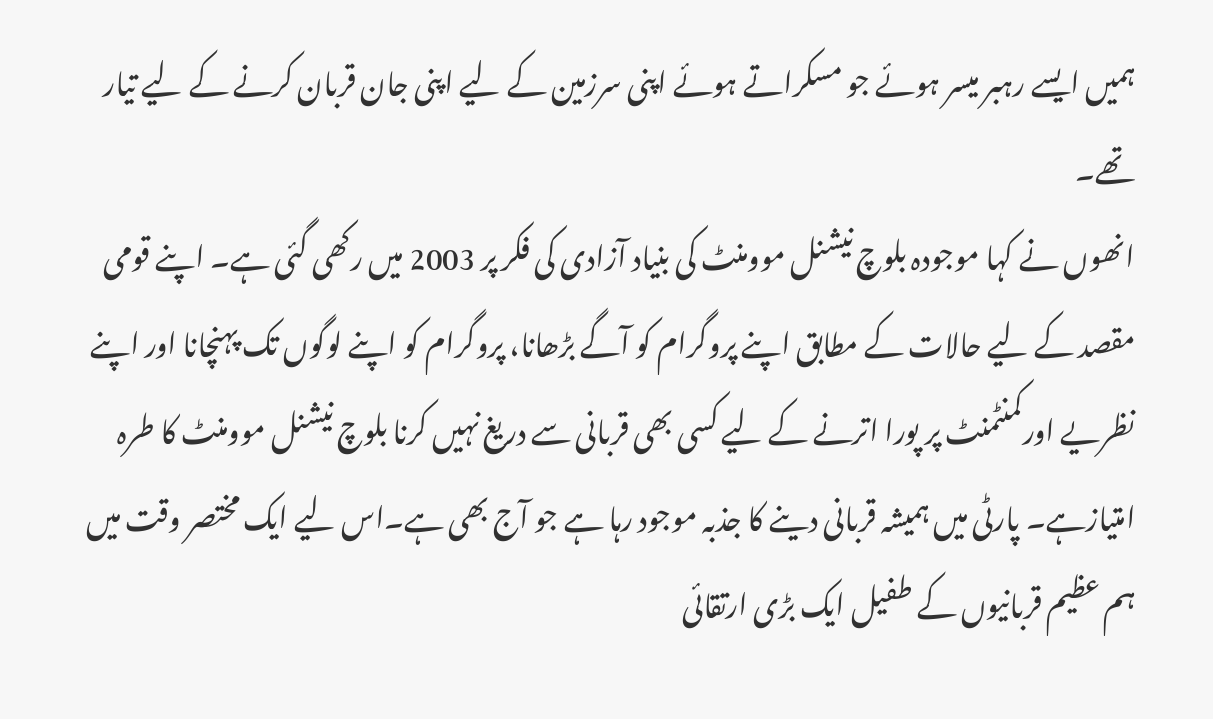ہمیں ایسے رہبر میسر ہوئے جو مسکراتے ہوئے اپنی سرزمین کے لیے اپنی جان قربان کرنے کے لیے تیار تھے۔
انھوں نے کہا موجودہ بلوچ نیشنل موومنٹ کی بنیاد آزادی کی فکر پر 2003 میں رکھی گئی ہے۔ اپنے قومی مقصد کے لیے حالات کے مطابق اپنے پروگرام کو آگے بڑھانا، پروگرام کو اپنے لوگوں تک پہنچانا اور اپنے نظریے اورکمنٹمنٹ پر پورا اترنے کے لیے کسی بھی قربانی سے دریغ نہیں کرنا بلوچ نیشنل موومنٹ کا طرہ امتیازہے۔ پارٹی میں ہمیشہ قربانی دینے کا جذبہ موجود رہا ہے جو آج بھی ہے۔اس لیے ایک مختصر وقت میں ہم عظیم قربانیوں کے طفیل ایک بڑی ارتقائی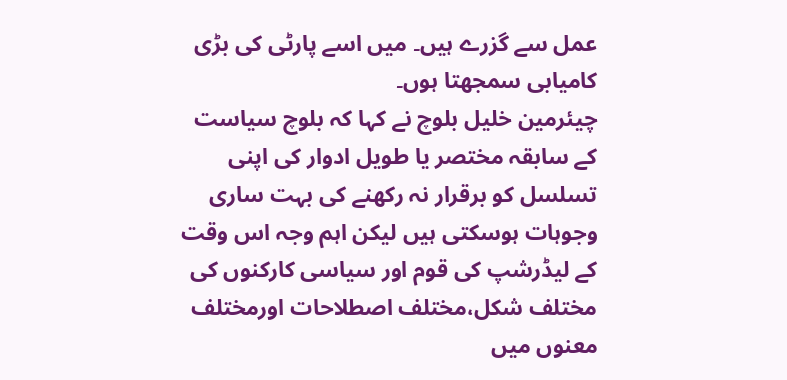عمل سے گزرے ہیں۔ میں اسے پارٹی کی بڑی کامیابی سمجھتا ہوں۔
چیئرمین خلیل بلوچ نے کہا کہ بلوچ سیاست کے سابقہ مختصر یا طویل ادوار کی اپنی تسلسل کو برقرار نہ رکھنے کی بہت ساری وجوہات ہوسکتی ہیں لیکن اہم وجہ اس وقت کے لیڈرشپ کی قوم اور سیاسی کارکنوں کی مختلف شکل،مختلف اصطلاحات اورمختلف معنوں میں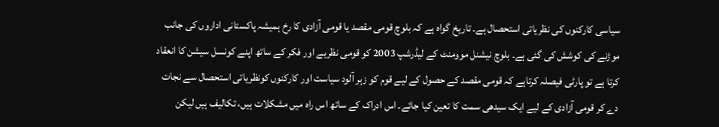سیاسی کارکنوں کی نظریاتی استحصال ہے۔ تاریخ گواہ ہے کہ بلوچ قومی مقصد یا قومی آزادی کا رخ ہمیشہ پاکستانی اداروں کی جانب موڑنے کی کوشش کی گئی ہے۔ بلوچ نیشنل موومنٹ کے لیڈرشپ 2003 کو قومی نظریے اور فکر کے ساتھ اپنے کونسل سیشن کا انعقاد کرتا ہے تو پارٹی فیصلہ کرتاہے کہ قومی مقصد کے حصول کے لیے قوم کو زہر آلود سیاست اور کارکنوں کونظریاتی استحصال سے نجات دے کر قومی آزادی کے لیے ایک سیدھی سمت کا تعین کیا جائے۔ اس ادراک کے ساتھ اس راہ میں مشکلات ہیں، تکالیف ہیں لیکن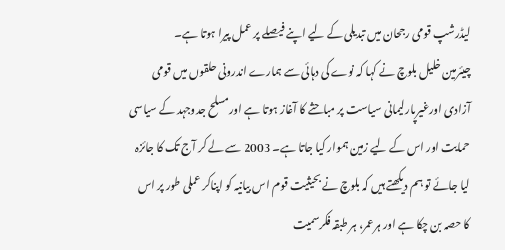لیڈرشپ قومی رجحان میں تبدیلی کے لیے اپنے فیصلے پر عمل پیرا ہوتا ہے۔
چیئرمین خلیل بلوچ نے کہا کہ نوے کی دہائی سے ہمارے اندرونی حلقوں میں قومی آزادی اورغیرپارلیمانی سیاست پر مباحثے کا آغاز ہوتا ہے اورمسلح جدوجہد کے سیاسی حمایت اور اس کے لیے زمین ہموار کیا جاتا ہے۔ 2003 سے لے کر آج تک کا جائزہ لیا جائے تو ہم دیکھتے ہیں کہ بلوچ نے بحیثیت قوم اس بیانیہ کو اپناکر عملی طور پر اس کا حصہ بن چکا ہے اور ہرعمر، ہر طبقہ فکرسمیت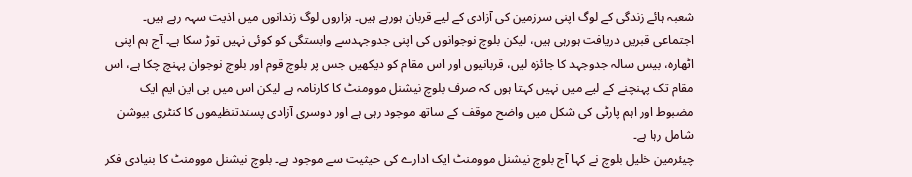شعبہ ہائے زندگی کے لوگ اپنی سرزمین کی آزادی کے لیے قربان ہورہے ہیں۔ ہزاروں لوگ زندانوں میں اذیت سہہ رہے ہیں۔ اجتماعی قبریں دریافت ہورہی ہیں، لیکن بلوچ نوجوانوں کی اپنی جدوجہدسے وابستگی کو کوئی نہیں توڑ سکا ہے۔ آج ہم اپنی اٹھارہ، بیس سالہ جدوجہد کا جائزہ لیں، قربانیوں اور اس مقام کو دیکھیں جس پر بلوچ قوم اور بلوچ نوجوان پہنچ چکا ہے، اس مقام تک پہنچنے کے لیے میں نہیں کہتا ہوں کہ صرف بلوچ نیشنل موومنٹ کا کارنامہ ہے لیکن اس میں بی این ایم ایک مضبوط اور اہم پارٹی کی شکل میں واضح موقف کے ساتھ موجود رہی ہے اور دوسری آزادی پسندتنظیموں کا کنٹری بیوشن شامل رہا ہے۔
چیئرمین خلیل بلوچ نے کہا آج بلوچ نیشنل موومنٹ ایک ادارے کی حیثیت سے موجود ہے۔ بلوچ نیشنل موومنٹ کا بنیادی فکر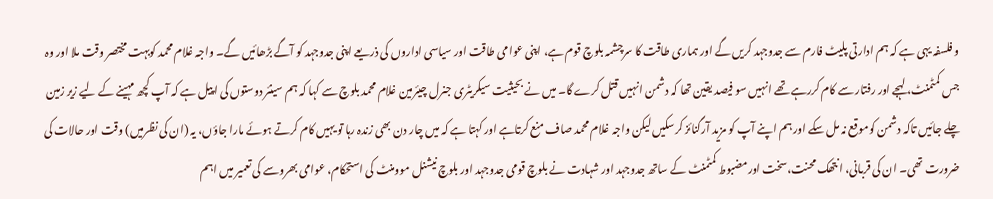و فلسفہ یہی ہے کہ ہم ادارتی پلیٹ فارم سے جدوجہد کریں گے اور ہماری طاقت کا سرچشمہ بلوچ قوم ہے، اپنی عوامی طاقت اور سیاسی اداروں کی ذریعے اپنی جدوجہد کو آگے بڑھائیں گے۔ واجہ غلام محمد کوبہت مختصر وقت ملا اور وہ جس کمٹمنٹ، لہجے اور رفتار سے کام کررہے تھے انہیں سو فیصد یقین تھا کہ دشمن انہیں قتل کرے گا۔ میں نے بحیثیت سیکریٹری جنرل چیئرمین غلام محمد بلوچ سے کہا کہ ہم سینئر دوستوں کی اپیل ہے کہ آپ کچھ مہینے کے لیے زیر زمین چلے جائیں تاکہ دشمن کوموقع نہ مل سکے اور ہم اپنے آپ کو مزید آرگنائز کرسکیں لیکن واجہ غلام محمد صاف منع کرتاہے اور کہتا ہے کہ میں چار دن بھی زندہ رہا تو یہیں کام کرتے ہوئے مارا جاؤں، یہ (ان کی نظرمیں) وقت اور حالات کی ضرورت تھی۔ ان کی قربانی، انتھک محنت،سخت اورمضبوط کمٹمنٹ کے ساتھ جدوجہد اور شہادت نے بلوچ قومی جدوجہد اور بلوچ نیشنل موومنٹ کی استحکام، عوامی بھروسے کی تعمیر میں اہم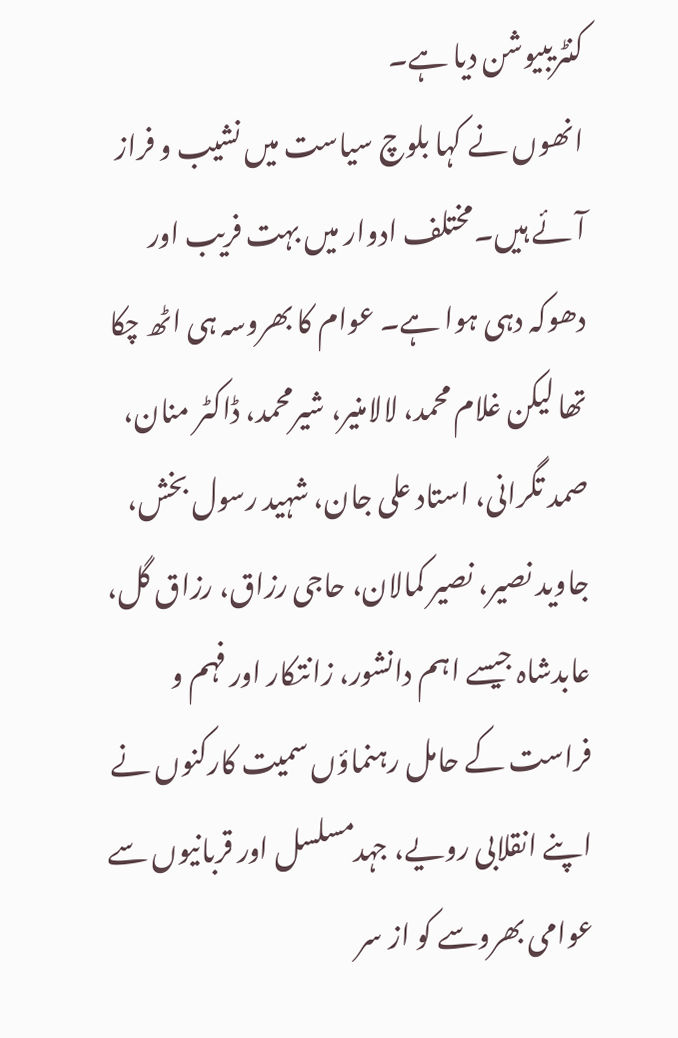کنٹریبیوشن دیا ہے۔
انھوں نے کہا بلوچ سیاست میں نشیب و فراز آئے ہیں۔مختلف ادوار میں بہت فریب اور دھوکہ دہی ہوا ہے۔ عوام کا بھروسہ ہی اٹھ چکا تھا لیکن غلام محمد، لالامنیر، شیرمحمد، ڈاکٹر منان، صمد تگرانی، استاد علی جان، شہید رسول بخش، جاوید نصیر، نصیر کمالان، حاجی رزاق، رزاق گل، عابدشاہ جیسے اہم دانشور، زانتکار اور فہم و فراست کے حامل رہنماؤں سمیت کارکنوں نے اپنے انقلابی رویے، جہدمسلسل اور قربانیوں سے عوامی بھروسے کو از سر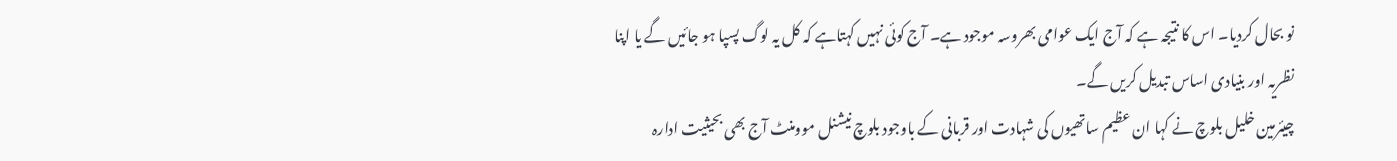نو بحال کردیا۔ اس کا نتیجہ ہے کہ آج ایک عوامی بھروسہ موجود ہے۔ آج کوئی نہیں کہتاہے کہ کل یہ لوگ پسپا ہو جائیں گے یا اپنا نظریہ اور بنیادی اساس تبدیل کریں گے۔
چیئرمین خلیل بلوچ نے کہا ان عظیم ساتھیوں کی شہادت اور قربانی کے باوجود بلوچ نیشنل موومنٹ آج بھی بحیثیت ادارہ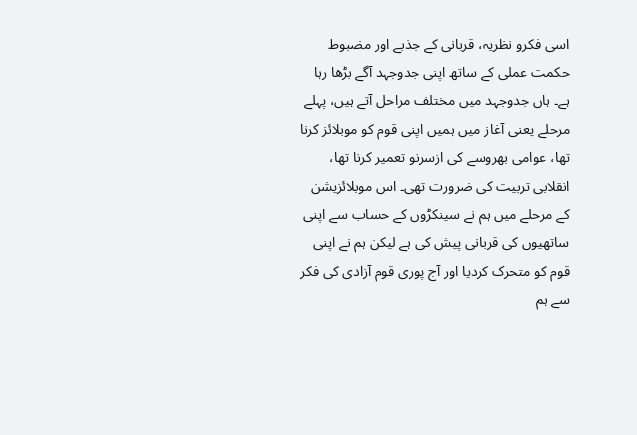اسی فکرو نظریہ، قربانی کے جذبے اور مضبوط حکمت عملی کے ساتھ اپنی جدوجہد آگے بڑھا رہا ہے۔ ہاں جدوجہد میں مختلف مراحل آتے ہیں، پہلے مرحلے یعنی آغاز میں ہمیں اپنی قوم کو موبلائز کرنا تھا، عوامی بھروسے کی ازسرنو تعمیر کرنا تھا، انقلابی تربیت کی ضرورت تھی۔ اس موبلائزیشن کے مرحلے میں ہم نے سینکڑوں کے حساب سے اپنی ساتھیوں کی قربانی پیش کی ہے لیکن ہم نے اپنی قوم کو متحرک کردیا اور آج پوری قوم آزادی کی فکر سے ہم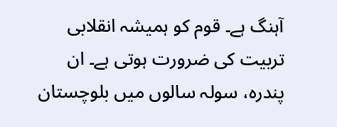آہنگ ہے۔ قوم کو ہمیشہ انقلابی تربیت کی ضرورت ہوتی ہے۔ ان پندرہ، سولہ سالوں میں بلوچستان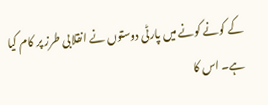کے کونے کونے میں پارٹی دوستوں نے انقلابی طرز پر کام کیا ہے۔ اس کا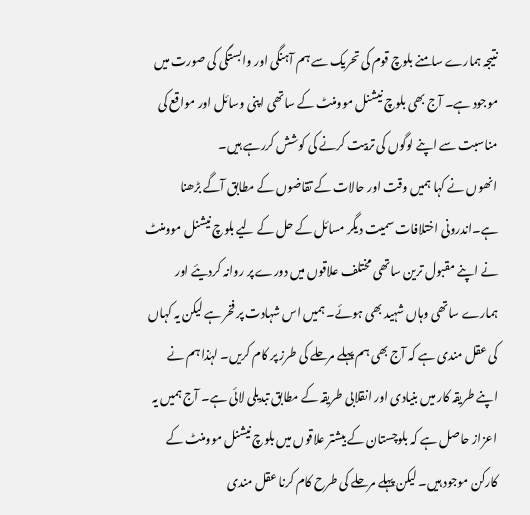نتیجہ ہمارے سامنے بلوچ قوم کی تحریک سے ہم آہنگی اور وابستگی کی صورت میں موجود ہے۔ آج بھی بلوچ نیشنل موومنٹ کے ساتھی اپنی وسائل اور مواقع کی مناسبت سے اپنے لوگوں کی تربیت کرنے کی کوشش کررہے ہیں۔
انھوں نے کہا ہمیں وقت اور حالات کے تقاضوں کے مطابق آگے بڑھنا ہے۔اندرونی اختلافات سمیت دیگر مسائل کے حل کے لیے بلوچ نیشنل موومنٹ نے اپنے مقبول ترین ساتھی مختلف علاقوں میں دورے پر روانہ کردیئے اور ہمارے ساتھی وہاں شہید بھی ہوئے۔ ہمیں اس شہادت پر فخر ہے لیکن یہ کہاں کی عقل مندی ہے کہ آج بھی ہم پہلے مرحلے کی طرز پر کام کریں۔ لہٰذا ہم نے اپنے طریقہ کار میں بنیادی اور انقلابی طریقہ کے مطابق تبدیلی لائی ہے۔ آج ہمیں یہ اعزاز حاصل ہے کہ بلوچستان کے بیشتر علاقوں میں بلوچ نیشنل موومنٹ کے کارکن موجود ہیں۔ لیکن پہلے مرحلے کی طرح کام کرنا عقل مندی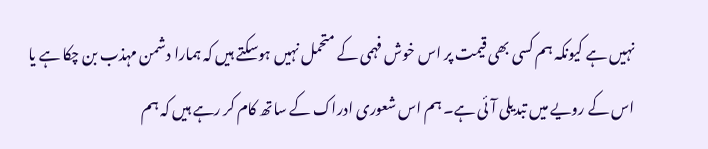نہیں ہے کیونکہ ہم کسی بھی قیمت پر اس خوش فہمی کے متحمل نہیں ہوسکتے ہیں کہ ہمارا دشمن مہذب بن چکا ہے یا اس کے رویے میں تبدیلی آئی ہے۔ ہم اس شعوری ادراک کے ساتھ کام کر رہے ہیں کہ ہم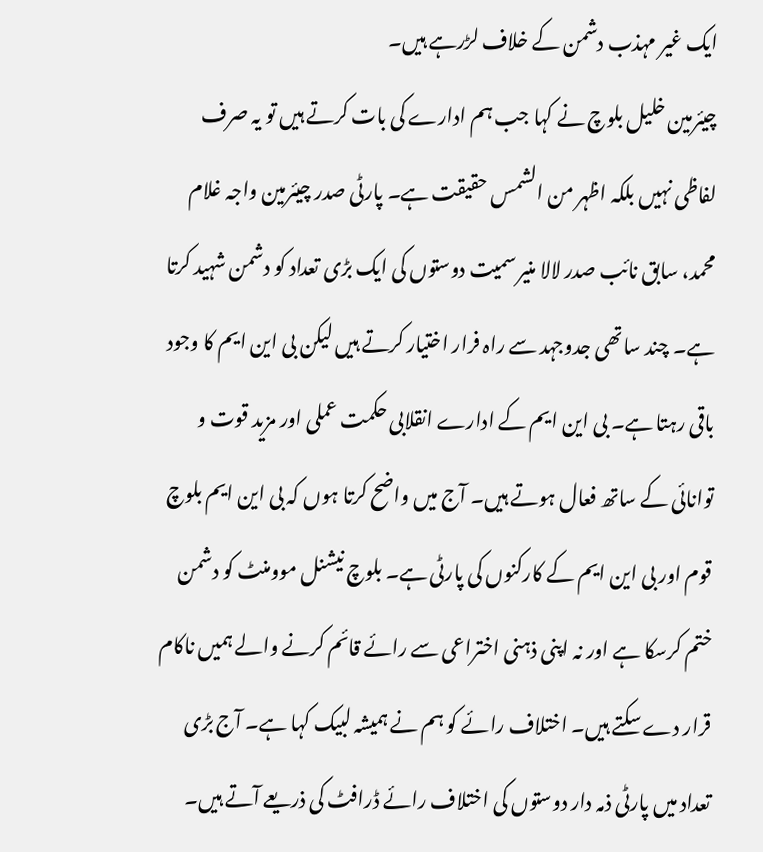ایک غیر مہذب دشمن کے خلاف لڑرہے ہیں۔
چیئرمین خلیل بلوچ نے کہا جب ہم ادارے کی بات کرتے ہیں تو یہ صرف لفاظی نہیں بلکہ اظہر من الشمس حقیقت ہے۔ پارٹی صدر چیئرمین واجہ غلام محمد، سابق نائب صدر لالا منیر سمیت دوستوں کی ایک بڑی تعداد کو دشمن شہید کرتا ہے۔ چند ساتھی جدوجہد سے راہ فرار اختیار کرتے ہیں لیکن بی این ایم کا وجود باقی رہتا ہے۔ بی این ایم کے ادارے انقلابی حکمت عملی اور مزید قوت و توانائی کے ساتھ فعال ہوتے ہیں۔ آج میں واضح کرتا ہوں کہ بی این ایم بلوچ قوم اور بی این ایم کے کارکنوں کی پارٹی ہے۔ بلوچ نیشنل موومنٹ کو دشمن ختم کرسکا ہے اور نہ اپنی ذہنی اختراعی سے رائے قائم کرنے والے ہمیں ناکام قرار دے سکتے ہیں۔ اختلاف رائے کو ہم نے ہمیشہ لبیک کہا ہے۔ آج بڑی تعداد میں پارٹی ذمہ دار دوستوں کی اختلاف رائے ڈرافٹ کی ذریعے آتے ہیں۔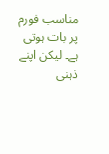مناسب فورم پر بات ہوتی ہے۔ لیکن اپنے ذہنی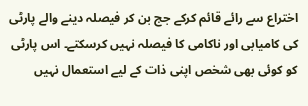اختراع سے رائے قائم کرکے جج بن کر فیصلہ دینے والے پارٹی کی کامیابی اور ناکامی کا فیصلہ نہیں کرسکتے۔ اس پارٹی کو کوئی بھی شخص اپنی ذات کے لیے استعمال نہیں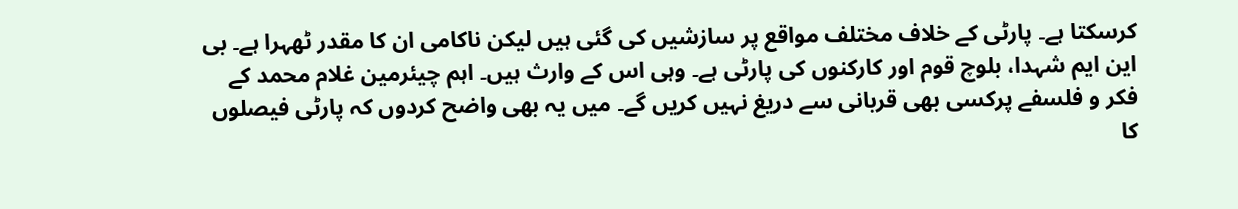کرسکتا ہے۔ پارٹی کے خلاف مختلف مواقع پر سازشیں کی گئی ہیں لیکن ناکامی ان کا مقدر ٹھہرا ہے۔ بی این ایم شہدا، بلوچ قوم اور کارکنوں کی پارٹی ہے۔ وہی اس کے وارث ہیں۔ اہم چیئرمین غلام محمد کے فکر و فلسفے پرکسی بھی قربانی سے دریغ نہیں کریں گے۔ میں یہ بھی واضح کردوں کہ پارٹی فیصلوں کا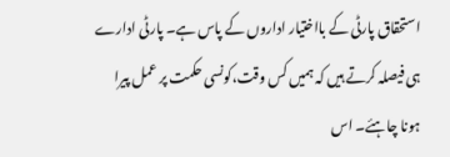استحقاق پارٹی کے بااختیار اداروں کے پاس ہے۔ پارٹی ادارے ہی فیصلہ کرتے ہیں کہ ہمیں کس وقت،کونسی حکمت پر عمل پیرا ہونا چاہئے۔ اس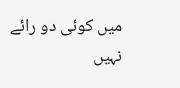میں کوئی دو رائے نہیں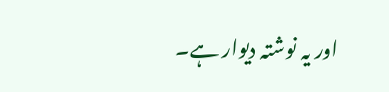اور یہ نوشتہ دیوار ہے۔